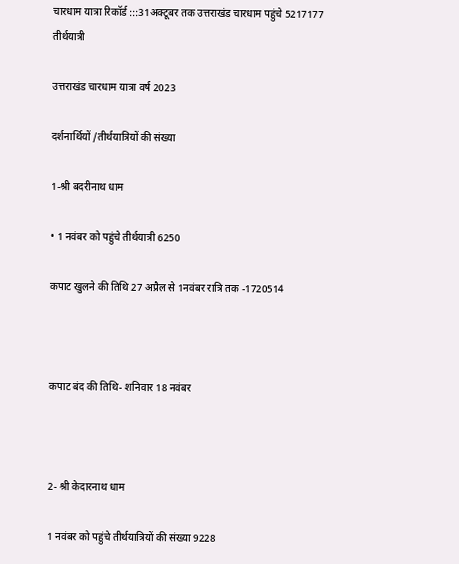चारधाम यात्रा रिकॉर्ड :::31अक्टूबर तक उत्तराखंड चारधाम पहुंचे 5217177 तीर्थयात्री

उत्तराखंड चारधाम यात्रा वर्ष 2023

दर्शनार्थियों /तीर्थयात्रियों की संख्या

1-श्री बदरीनाथ धाम

• 1 नवंबर को पहुंचे तीर्थयात्री 6250

कपाट खुलने की तिथि 27 अप्रैल से 1नवंबर रात्रि तक -1720514



कपाट बंद की तिथि- शनिवार 18 नवंबर



2- श्री केदारनाथ धाम

1 नवंबर को पहुंचे तीर्थयात्रियों की संख्या 9228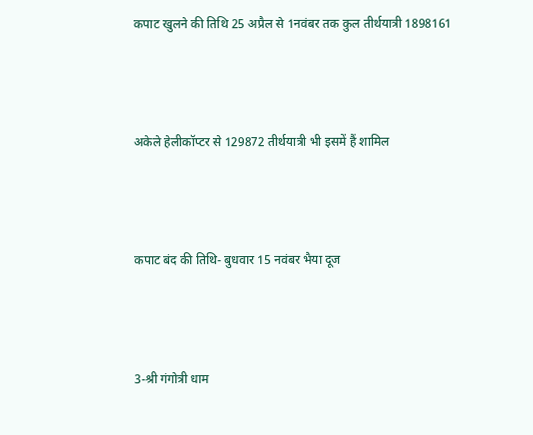कपाट खुलने की तिथि 25 अप्रैल से 1नवंबर तक कुल तीर्थयात्री 1898161



अकेले हेलीकॉप्टर से 129872 तीर्थयात्री भी इसमें हैं शामिल



कपाट बंद की तिथि- बुधवार 15 नवंबर भैया दूज



3-श्री गंगोत्री धाम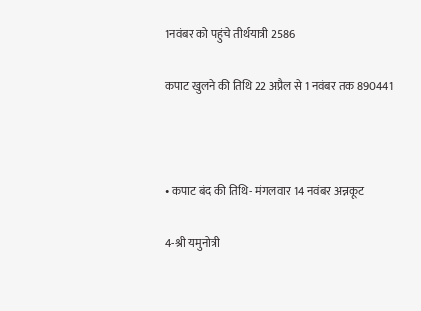1नवंबर को पहुंचे तीर्थयात्री 2586

कपाट खुलने की तिथि 22 अप्रैल से 1 नवंबर तक 890441



• कपाट बंद की तिथि- मंगलवार 14 नवंबर अन्नकूट

4-श्री यमुनोत्री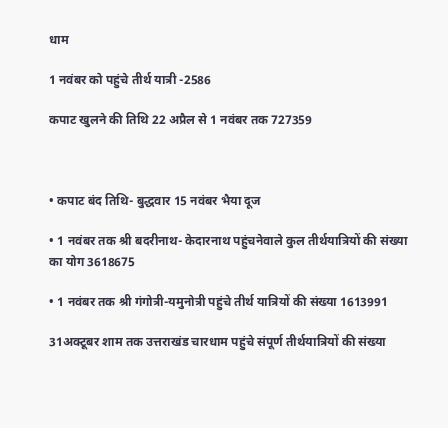धाम

1 नवंबर को पहुंचे तीर्थ यात्री -2586

कपाट खुलने की तिथि 22 अप्रैल से 1 नवंबर तक 727359



• कपाट बंद तिथि- बुद्धवार 15 नवंबर भैया दूज

• 1 नवंबर तक श्री बदरीनाथ- केदारनाथ पहुंचनेवाले कुल तीर्थयात्रियों की संख्या का योग 3618675

• 1 नवंबर तक श्री गंगोत्री-यमुनोत्री पहुंचे तीर्थ यात्रियों की संख्या 1613991

31अक्टूबर शाम तक उत्तराखंड चारधाम पहुंचे संपूर्ण तीर्थयात्रियों की संख्या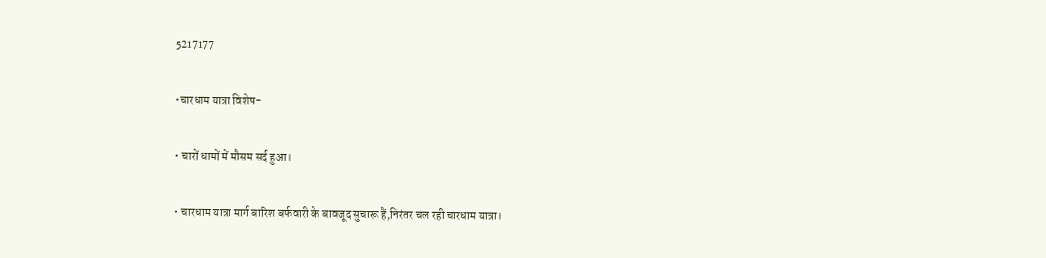5217177

•चारधाम यात्रा विशेष-

• चारों धामों में मौसम सर्द हुआ।

• चारधाम यात्रा मार्ग बारिश बर्फवारी के बावजूद सुचारू हैं,निरंतर चल रही चारधाम यात्रा।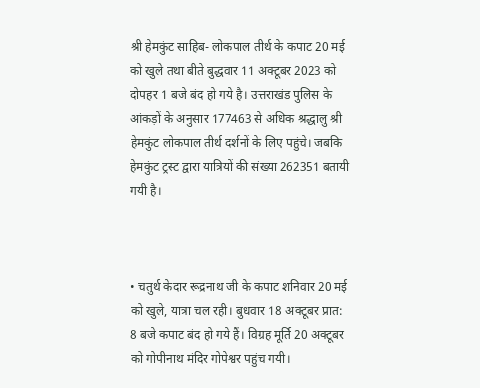श्री हेमकुंट साहिब- लोकपाल तीर्थ के कपाट 20 मई को खुले तथा बीते बुद्धवार 11 अक्टूबर 2023 को दोपहर 1 बजे बंद हो गये है। उत्तराखंड पुलिस के आंकड़ों के अनुसार 177463 से अधिक श्रद्धालु श्री हेमकुंट लोकपाल तीर्थ दर्शनों के लिए पहुंचे। जबकि हेमकुंट ट्रस्ट द्वारा यात्रियों की संख्या 262351 बतायी गयी है।



• चतुर्थ केदार रूद्रनाथ जी के कपाट शनिवार 20 मई को खुले, यात्रा चल रही। बुधवार 18 अक्टूबर प्रात: 8 बजे कपाट बंद हो गये हैं। विग्रह मूर्ति 20 अक्टूबर को गोपीनाथ मंदिर गोपेश्वर पहुंच गयी।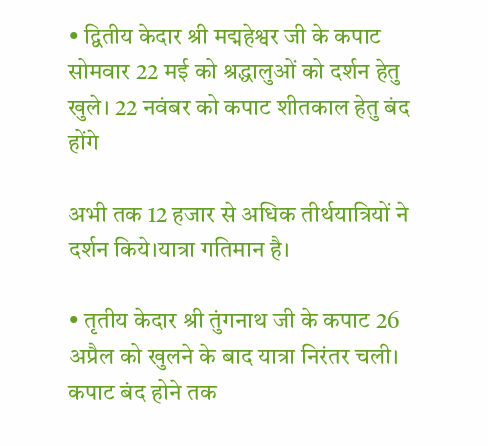• द्वितीय केदार श्री मद्महेश्वर जी के कपाट सोमवार 22 मई को श्रद्धालुओं को दर्शन हेतु खुले। 22 नवंबर को कपाट शीतकाल हेतु बंद होंगे

अभी तक 12 हजार से अधिक तीर्थयात्रियों ने दर्शन किये।यात्रा गतिमान है।

• तृतीय केदार श्री तुंगनाथ जी के कपाट 26 अप्रैल को खुलने के बाद यात्रा निरंतर चली। कपाट बंद होने तक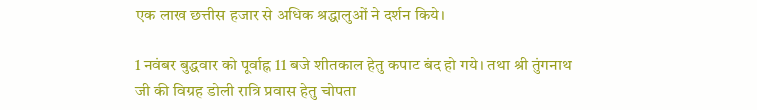एक लाख छत्तीस हजार से अधिक श्रद्धालुओं ने दर्शन किये।

1 नवंबर बुद्धवार को पूर्वाह्न 11 बजे शीतकाल हेतु कपाट बंद हो गये। तथा श्री तुंगनाथ जी की विग्रह डोली रात्रि प्रवास हेतु चोपता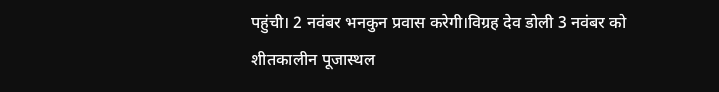पहुंची। 2 नवंबर भनकुन प्रवास करेगी।विग्रह देव डोली 3 नवंबर को शीतकालीन पूजास्थल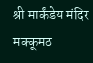श्री मार्कंडेय मंदिर मक्कूमठ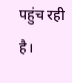पहुंच रही है।